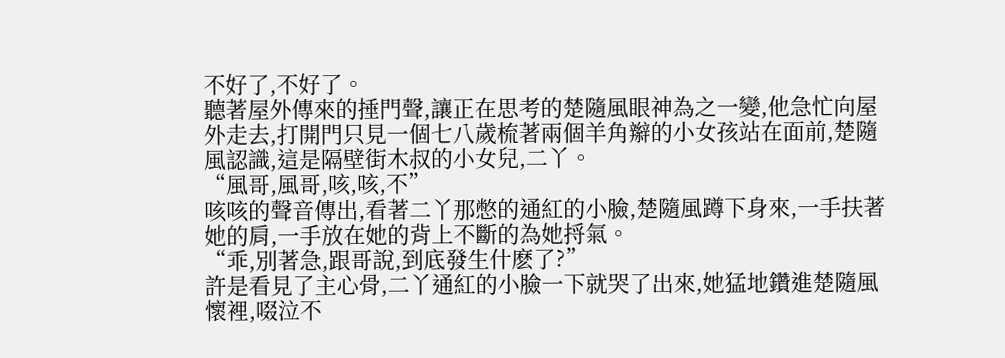不好了,不好了。
聽著屋外傳來的捶門聲,讓正在思考的楚隨風眼神為之一變,他急忙向屋外走去,打開門只見一個七八歲梳著兩個羊角辮的小女孩站在面前,楚隨風認識,這是隔壁街木叔的小女兒,二丫。
“風哥,風哥,咳,咳,不”
咳咳的聲音傳出,看著二丫那憋的通紅的小臉,楚隨風蹲下身來,一手扶著她的肩,一手放在她的背上不斷的為她捋氣。
“乖,別著急,跟哥說,到底發生什麽了?”
許是看見了主心骨,二丫通紅的小臉一下就哭了出來,她猛地鑽進楚隨風懷裡,啜泣不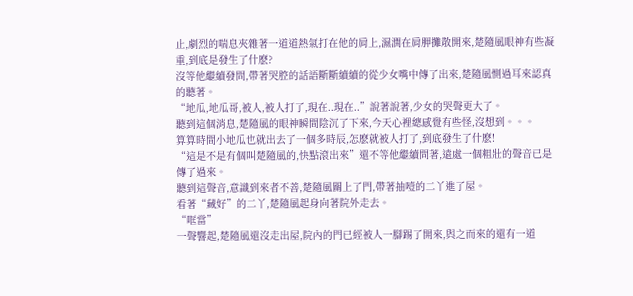止,劇烈的喘息夾雜著一道道熱氣打在他的肩上,濕潤在肩胛攤散開來,楚隨風眼神有些凝重,到底是發生了什麽?
沒等他繼續發問,帶著哭腔的話語斷斷續續的從少女嘴中傳了出來,楚隨風惻過耳來認真的聽著。
“地瓜,地瓜哥,被人,被人打了,現在..現在..”說著說著,少女的哭聲更大了。
聽到這個消息,楚隨風的眼神瞬間陰沉了下來,今天心裡總感覺有些怪,沒想到。。。
算算時間小地瓜也就出去了一個多時辰,怎麽就被人打了,到底發生了什麽!
“這是不是有個叫楚隨風的,快點滾出來”還不等他繼續問著,遠處一個粗壯的聲音已是傳了過來。
聽到這聲音,意識到來者不善,楚隨風關上了門,帶著抽噎的二丫進了屋。
看著“藏好”的二丫,楚隨風起身向著院外走去。
“哐當”
一聲響起,楚隨風還沒走出屋,院內的門已經被人一腳踢了開來,與之而來的還有一道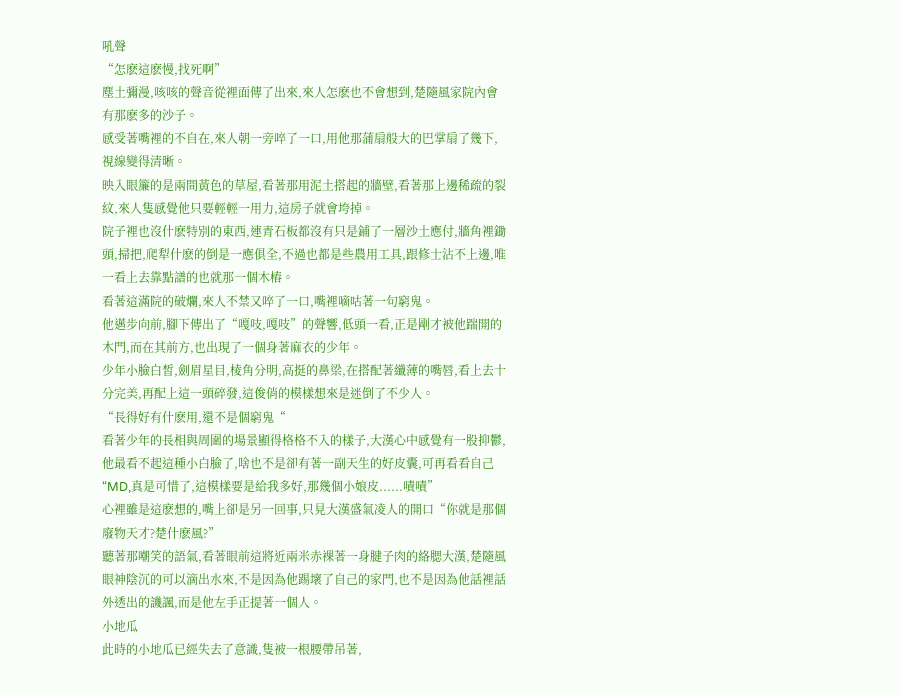吼聲
“怎麽這麽慢,找死啊”
塵土彌漫,咳咳的聲音從裡面傳了出來,來人怎麽也不會想到,楚隨風家院內會有那麽多的沙子。
感受著嘴裡的不自在,來人朝一旁啐了一口,用他那蒲扇般大的巴掌扇了幾下,視線變得清晰。
映入眼簾的是兩間黃色的草屋,看著那用泥土搭起的牆壁,看著那上邊稀疏的裂紋,來人隻感覺他只要輕輕一用力,這房子就會垮掉。
院子裡也沒什麽特別的東西,連青石板都沒有只是鋪了一層沙土應付,牆角裡鋤頭,掃把,爬犁什麽的倒是一應俱全,不過也都是些農用工具,跟修士沾不上邊,唯一看上去靠點譜的也就那一個木樁。
看著這滿院的破爛,來人不禁又啐了一口,嘴裡嘀咕著一句窮鬼。
他邁步向前,腳下傳出了“嘎吱,嘎吱”的聲響,低頭一看,正是剛才被他踹開的木門,而在其前方,也出現了一個身著麻衣的少年。
少年小臉白皙,劍眉星目,棱角分明,高挺的鼻梁,在搭配著纖薄的嘴唇,看上去十分完美,再配上這一頭碎發,這俊俏的模樣想來是迷倒了不少人。
“長得好有什麽用,還不是個窮鬼“
看著少年的長相與周圍的場景顯得格格不入的樣子,大漢心中感覺有一股抑鬱,
他最看不起這種小白臉了,啥也不是卻有著一副天生的好皮囊,可再看看自己
“MD,真是可惜了,這模樣要是給我多好,那幾個小娘皮......嘖嘖”
心裡雖是這麽想的,嘴上卻是另一回事,只見大漢盛氣凌人的開口“你就是那個廢物天才?楚什麽風?”
聽著那嘲笑的語氣,看著眼前這將近兩米赤裸著一身腱子肉的絡腮大漢,楚隨風眼神陰沉的可以滴出水來,不是因為他踢壞了自己的家門,也不是因為他話裡話外透出的譏諷,而是他左手正提著一個人。
小地瓜
此時的小地瓜已經失去了意識,隻被一根腰帶吊著,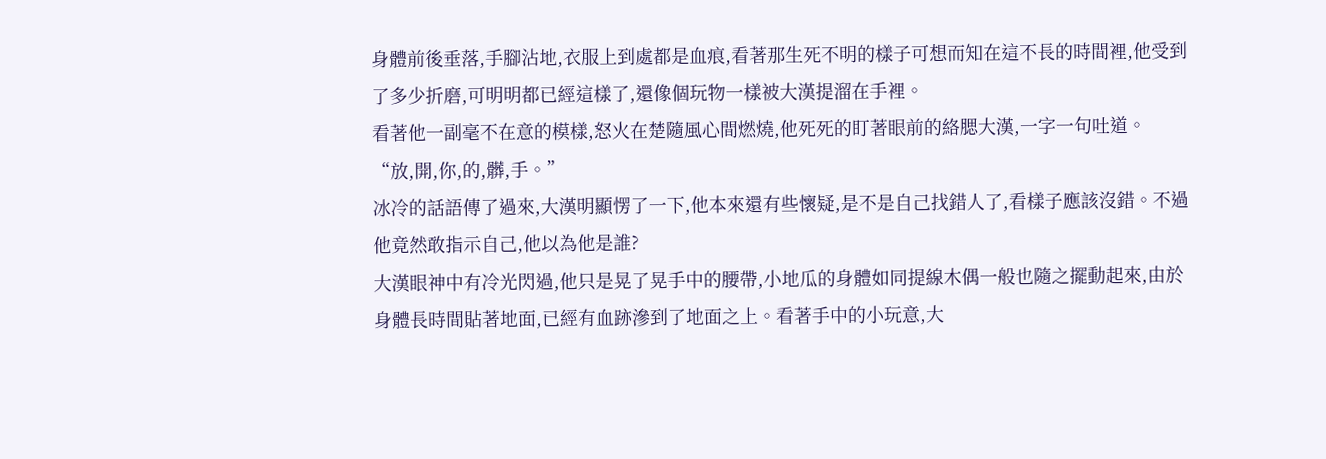身體前後垂落,手腳沾地,衣服上到處都是血痕,看著那生死不明的樣子可想而知在這不長的時間裡,他受到了多少折磨,可明明都已經這樣了,還像個玩物一樣被大漢提溜在手裡。
看著他一副毫不在意的模樣,怒火在楚隨風心間燃燒,他死死的盯著眼前的絡腮大漢,一字一句吐道。
“放,開,你,的,髒,手。”
冰冷的話語傳了過來,大漢明顯愣了一下,他本來還有些懷疑,是不是自己找錯人了,看樣子應該沒錯。不過他竟然敢指示自己,他以為他是誰?
大漢眼神中有冷光閃過,他只是晃了晃手中的腰帶,小地瓜的身體如同提線木偶一般也隨之擺動起來,由於身體長時間貼著地面,已經有血跡滲到了地面之上。看著手中的小玩意,大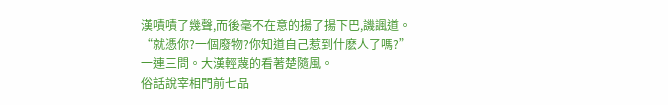漢嘖嘖了幾聲,而後毫不在意的揚了揚下巴,譏諷道。
“就憑你?一個廢物?你知道自己惹到什麽人了嗎?”一連三問。大漢輕蔑的看著楚隨風。
俗話說宰相門前七品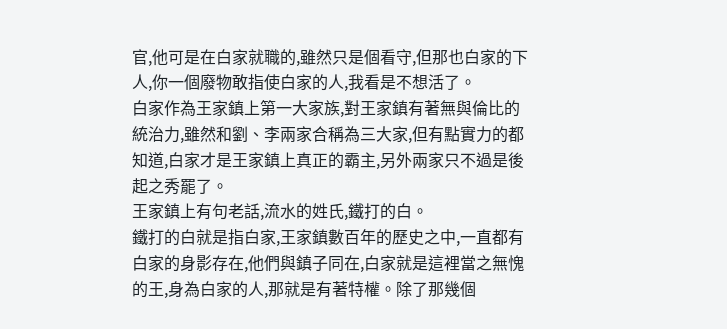官,他可是在白家就職的,雖然只是個看守,但那也白家的下人,你一個廢物敢指使白家的人,我看是不想活了。
白家作為王家鎮上第一大家族,對王家鎮有著無與倫比的統治力,雖然和劉、李兩家合稱為三大家,但有點實力的都知道,白家才是王家鎮上真正的霸主,另外兩家只不過是後起之秀罷了。
王家鎮上有句老話,流水的姓氏,鐵打的白。
鐵打的白就是指白家,王家鎮數百年的歷史之中,一直都有白家的身影存在,他們與鎮子同在,白家就是這裡當之無愧的王,身為白家的人,那就是有著特權。除了那幾個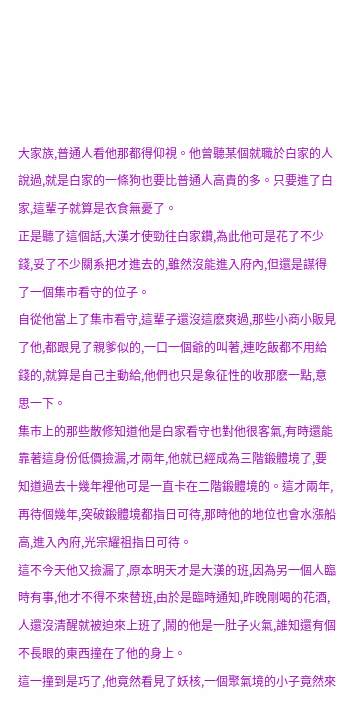大家族,普通人看他那都得仰視。他曾聽某個就職於白家的人說過,就是白家的一條狗也要比普通人高貴的多。只要進了白家,這輩子就算是衣食無憂了。
正是聽了這個話,大漢才使勁往白家鑽,為此他可是花了不少錢,妥了不少關系把才進去的,雖然沒能進入府內,但還是謀得了一個集市看守的位子。
自從他當上了集市看守,這輩子還沒這麽爽過,那些小商小販見了他,都跟見了親爹似的,一口一個爺的叫著,連吃飯都不用給錢的,就算是自己主動給,他們也只是象征性的收那麽一點,意思一下。
集市上的那些散修知道他是白家看守也對他很客氣,有時還能靠著這身份低價撿漏,才兩年,他就已經成為三階鍛體境了,要知道過去十幾年裡他可是一直卡在二階鍛體境的。這才兩年,再待個幾年,突破鍛體境都指日可待,那時他的地位也會水漲船高,進入內府,光宗耀祖指日可待。
這不今天他又撿漏了,原本明天才是大漢的班,因為另一個人臨時有事,他才不得不來替班,由於是臨時通知,昨晚剛喝的花酒,人還沒清醒就被迫來上班了,鬧的他是一肚子火氣,誰知還有個不長眼的東西撞在了他的身上。
這一撞到是巧了,他竟然看見了妖核,一個聚氣境的小子竟然來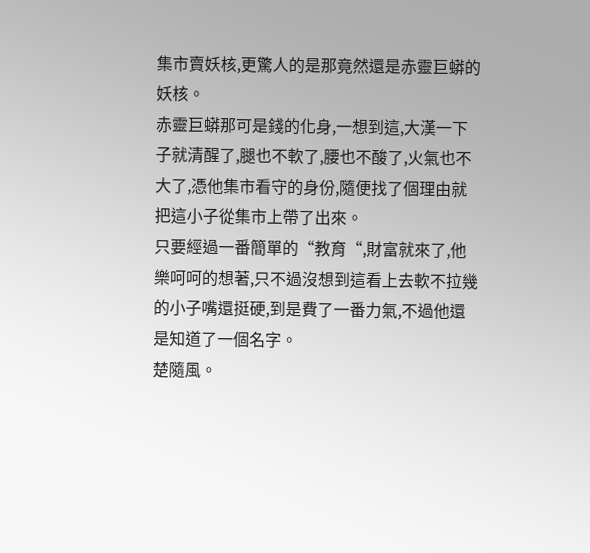集市賣妖核,更驚人的是那竟然還是赤靈巨蟒的妖核。
赤靈巨蟒那可是錢的化身,一想到這,大漢一下子就清醒了,腿也不軟了,腰也不酸了,火氣也不大了,憑他集市看守的身份,隨便找了個理由就把這小子從集市上帶了出來。
只要經過一番簡單的“教育“,財富就來了,他樂呵呵的想著,只不過沒想到這看上去軟不拉幾的小子嘴還挺硬,到是費了一番力氣,不過他還是知道了一個名字。
楚隨風。